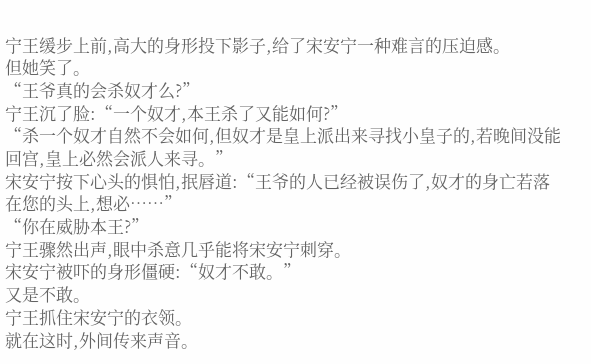宁王缓步上前,高大的身形投下影子,给了宋安宁一种难言的压迫感。
但她笑了。
“王爷真的会杀奴才么?”
宁王沉了脸:“一个奴才,本王杀了又能如何?”
“杀一个奴才自然不会如何,但奴才是皇上派出来寻找小皇子的,若晚间没能回宫,皇上必然会派人来寻。”
宋安宁按下心头的惧怕,抿唇道:“王爷的人已经被误伤了,奴才的身亡若落在您的头上,想必……”
“你在威胁本王?”
宁王骤然出声,眼中杀意几乎能将宋安宁刺穿。
宋安宁被吓的身形僵硬:“奴才不敢。”
又是不敢。
宁王抓住宋安宁的衣领。
就在这时,外间传来声音。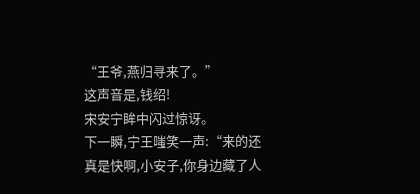“王爷,燕归寻来了。”
这声音是,钱绍!
宋安宁眸中闪过惊讶。
下一瞬,宁王嗤笑一声:“来的还真是快啊,小安子,你身边藏了人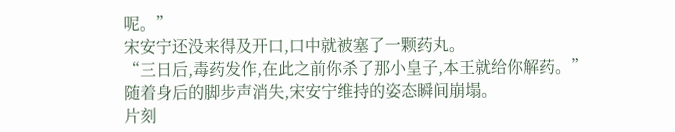呢。”
宋安宁还没来得及开口,口中就被塞了一颗药丸。
“三日后,毒药发作,在此之前你杀了那小皇子,本王就给你解药。”
随着身后的脚步声消失,宋安宁维持的姿态瞬间崩塌。
片刻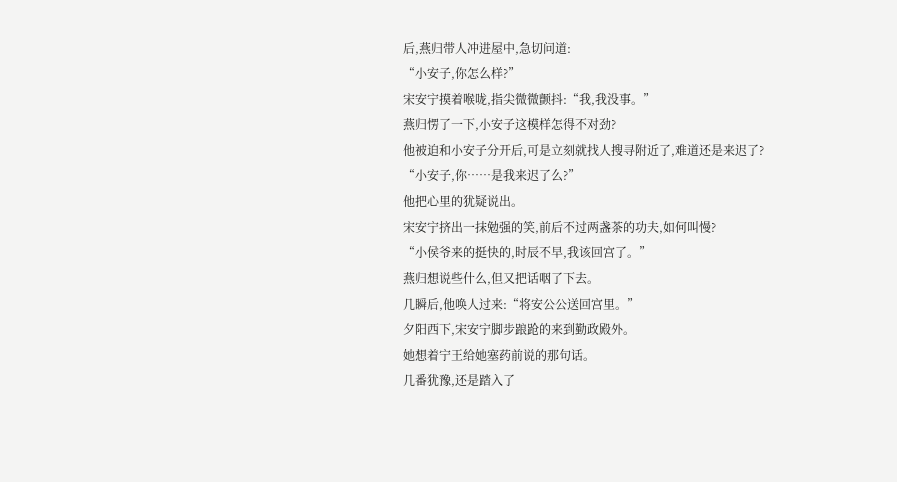后,燕归带人冲进屋中,急切问道:
“小安子,你怎么样?”
宋安宁摸着喉咙,指尖微微颤抖:“我,我没事。”
燕归愣了一下,小安子这模样怎得不对劲?
他被迫和小安子分开后,可是立刻就找人搜寻附近了,难道还是来迟了?
“小安子,你……是我来迟了么?”
他把心里的犹疑说出。
宋安宁挤出一抹勉强的笑,前后不过两盏茶的功夫,如何叫慢?
“小侯爷来的挺快的,时辰不早,我该回宫了。”
燕归想说些什么,但又把话咽了下去。
几瞬后,他唤人过来:“将安公公送回宫里。”
夕阳西下,宋安宁脚步踉跄的来到勤政殿外。
她想着宁王给她塞药前说的那句话。
几番犹豫,还是踏入了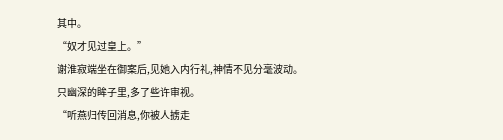其中。
“奴才见过皇上。”
谢淮寂端坐在御案后,见她入内行礼,神情不见分毫波动。
只幽深的眸子里,多了些许审视。
“听燕归传回消息,你被人掳走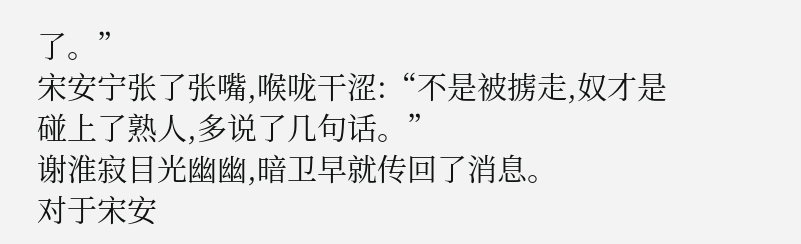了。”
宋安宁张了张嘴,喉咙干涩:“不是被掳走,奴才是碰上了熟人,多说了几句话。”
谢淮寂目光幽幽,暗卫早就传回了消息。
对于宋安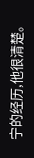宁的经历,他很清楚。